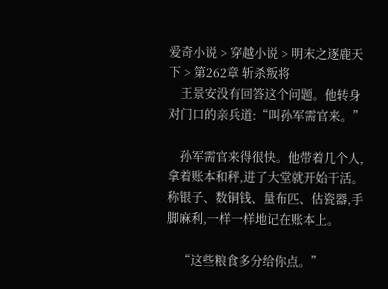爱奇小说 > 穿越小说 > 明末之逐鹿天下 > 第262章 斩杀叛将
    王景安没有回答这个问题。他转身对门口的亲兵道:“叫孙军需官来。”

    孙军需官来得很快。他带着几个人,拿着账本和秤,进了大堂就开始干活。称银子、数铜钱、量布匹、估瓷器,手脚麻利,一样一样地记在账本上。

    “这些粮食多分给你点。”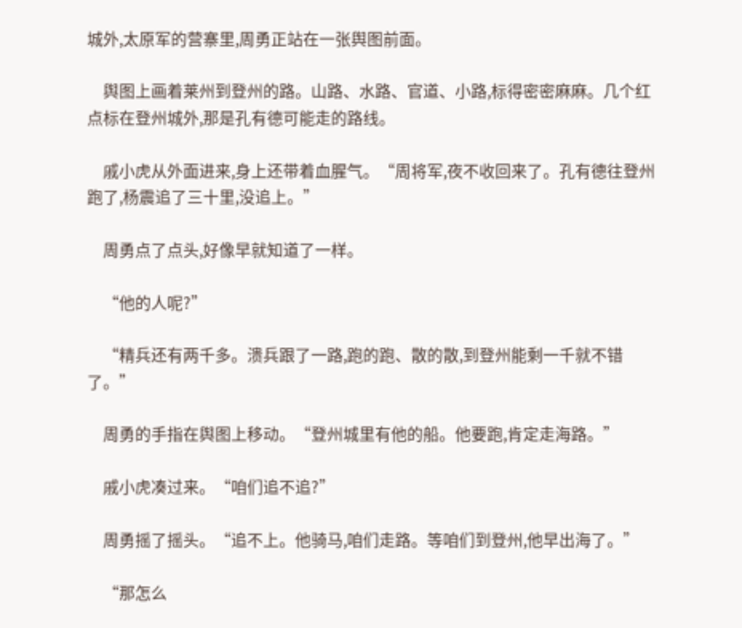城外,太原军的营寨里,周勇正站在一张舆图前面。

    舆图上画着莱州到登州的路。山路、水路、官道、小路,标得密密麻麻。几个红点标在登州城外,那是孔有德可能走的路线。

    戚小虎从外面进来,身上还带着血腥气。“周将军,夜不收回来了。孔有德往登州跑了,杨震追了三十里,没追上。”

    周勇点了点头,好像早就知道了一样。

    “他的人呢?”

    “精兵还有两千多。溃兵跟了一路,跑的跑、散的散,到登州能剩一千就不错了。”

    周勇的手指在舆图上移动。“登州城里有他的船。他要跑,肯定走海路。”

    戚小虎凑过来。“咱们追不追?”

    周勇摇了摇头。“追不上。他骑马,咱们走路。等咱们到登州,他早出海了。”

    “那怎么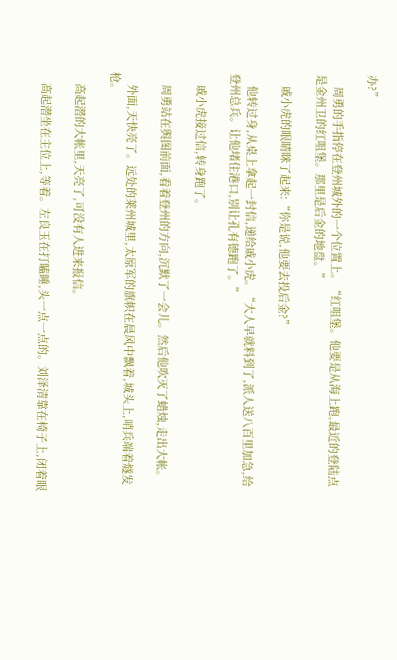办?”

    周勇的手指停在登州城外的一个位置上。“红咀堡。他要是从海上跑,最近的登陆点是金州卫的红咀堡。那里是后金的地盘。”

    戚小虎的眼睛眯了起来:“你是说,他要去投后金?”

    他转过身,从桌上拿起一封信,递给戚小虎。“大人早就料到了,派人送八百里加急,给登州总兵。让他堵住港口,别让孔有德跑了。”

    戚小虎接过信,转身跑了。

    周勇站在舆图前面,看着登州的方向,沉默了一会儿。然后他吹灭了蜡烛,走出大帐。

    外面,天快亮了。远处的莱州城里,太原军的旗帜在晨风中飘着,城头上,哨兵端着燧发枪。

    高起潜的大帐里,天亮了,可没有人进来报信。

    高起潜坐在主位上,等着。左良玉在打瞌睡,头一点一点的。刘泽清靠在椅子上,闭着眼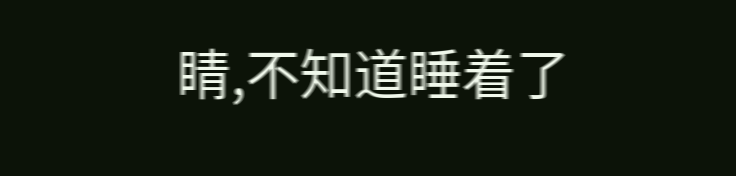睛,不知道睡着了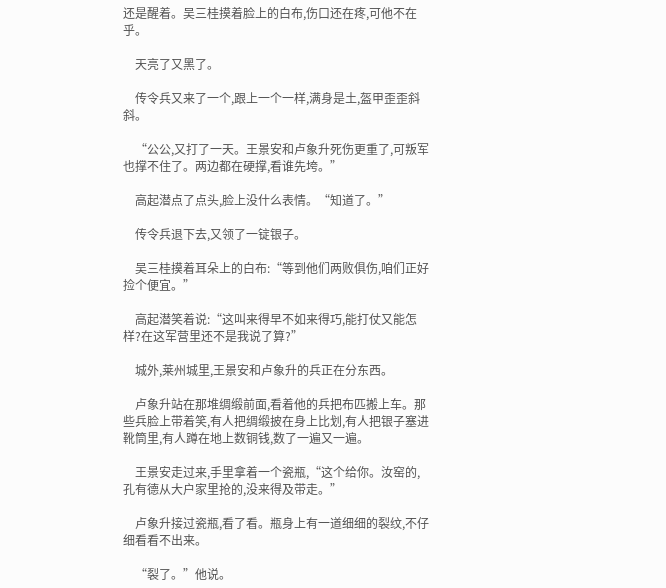还是醒着。吴三桂摸着脸上的白布,伤口还在疼,可他不在乎。

    天亮了又黑了。

    传令兵又来了一个,跟上一个一样,满身是土,盔甲歪歪斜斜。

    “公公,又打了一天。王景安和卢象升死伤更重了,可叛军也撑不住了。两边都在硬撑,看谁先垮。”

    高起潜点了点头,脸上没什么表情。“知道了。”

    传令兵退下去,又领了一锭银子。

    吴三桂摸着耳朵上的白布:“等到他们两败俱伤,咱们正好捡个便宜。”

    高起潜笑着说:“这叫来得早不如来得巧,能打仗又能怎样?在这军营里还不是我说了算?”

    城外,莱州城里,王景安和卢象升的兵正在分东西。

    卢象升站在那堆绸缎前面,看着他的兵把布匹搬上车。那些兵脸上带着笑,有人把绸缎披在身上比划,有人把银子塞进靴筒里,有人蹲在地上数铜钱,数了一遍又一遍。

    王景安走过来,手里拿着一个瓷瓶,“这个给你。汝窑的,孔有德从大户家里抢的,没来得及带走。”

    卢象升接过瓷瓶,看了看。瓶身上有一道细细的裂纹,不仔细看看不出来。

    “裂了。”他说。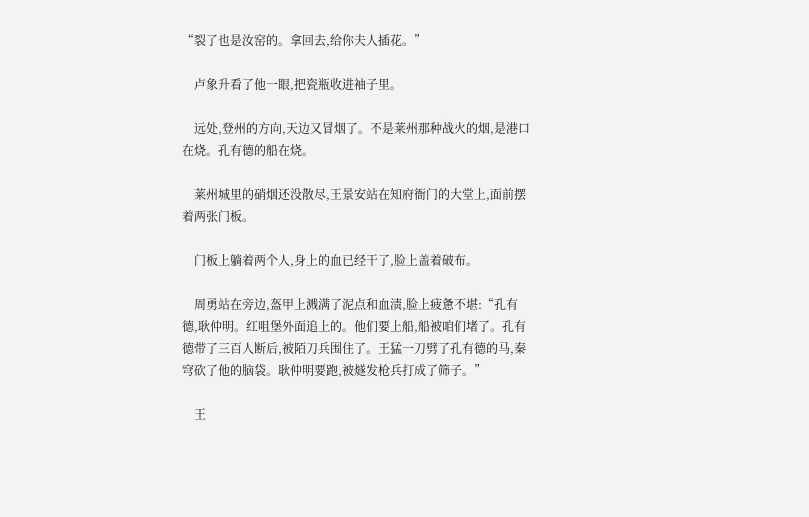“裂了也是汝窑的。拿回去,给你夫人插花。”

    卢象升看了他一眼,把瓷瓶收进袖子里。

    远处,登州的方向,天边又冒烟了。不是莱州那种战火的烟,是港口在烧。孔有德的船在烧。

    莱州城里的硝烟还没散尽,王景安站在知府衙门的大堂上,面前摆着两张门板。

    门板上躺着两个人,身上的血已经干了,脸上盖着破布。

    周勇站在旁边,盔甲上溅满了泥点和血渍,脸上疲惫不堪:“孔有德,耿仲明。红咀堡外面追上的。他们要上船,船被咱们堵了。孔有德带了三百人断后,被陌刀兵围住了。王猛一刀劈了孔有德的马,秦穹砍了他的脑袋。耿仲明要跑,被燧发枪兵打成了筛子。”

    王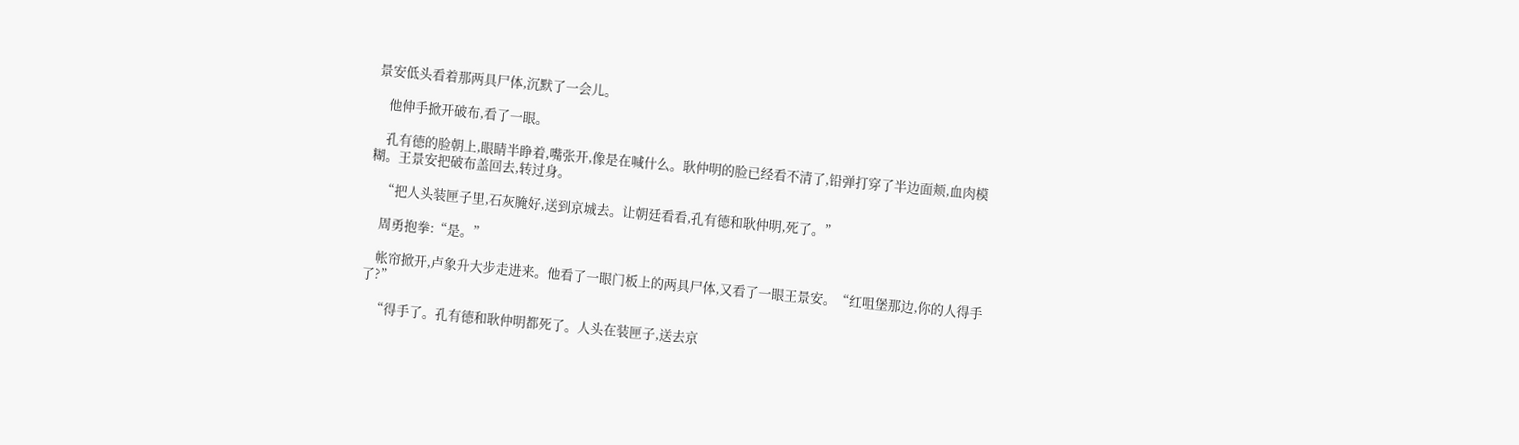景安低头看着那两具尸体,沉默了一会儿。

    他伸手掀开破布,看了一眼。

    孔有德的脸朝上,眼睛半睁着,嘴张开,像是在喊什么。耿仲明的脸已经看不清了,铅弹打穿了半边面颊,血肉模糊。王景安把破布盖回去,转过身。

    “把人头装匣子里,石灰腌好,送到京城去。让朝廷看看,孔有德和耿仲明,死了。”

    周勇抱拳:“是。”

    帐帘掀开,卢象升大步走进来。他看了一眼门板上的两具尸体,又看了一眼王景安。“红咀堡那边,你的人得手了?”

    “得手了。孔有德和耿仲明都死了。人头在装匣子,送去京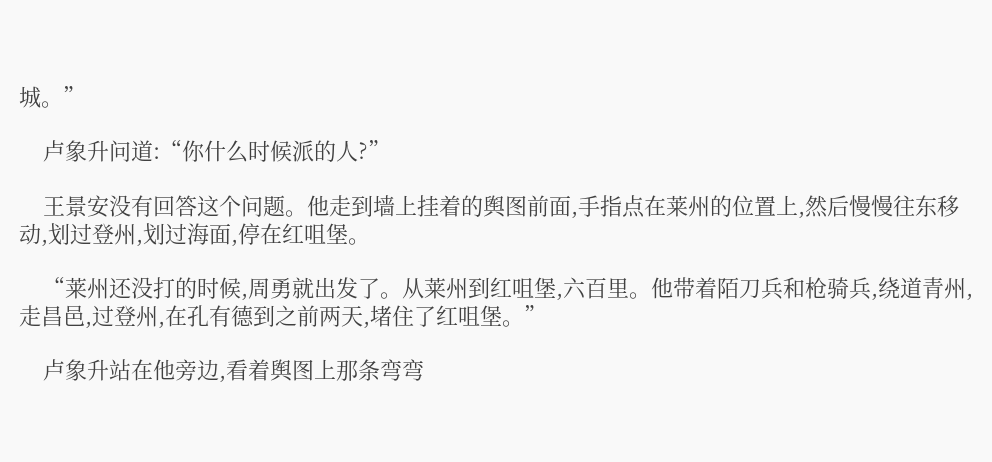城。”

    卢象升问道:“你什么时候派的人?”

    王景安没有回答这个问题。他走到墙上挂着的舆图前面,手指点在莱州的位置上,然后慢慢往东移动,划过登州,划过海面,停在红咀堡。

    “莱州还没打的时候,周勇就出发了。从莱州到红咀堡,六百里。他带着陌刀兵和枪骑兵,绕道青州,走昌邑,过登州,在孔有德到之前两天,堵住了红咀堡。”

    卢象升站在他旁边,看着舆图上那条弯弯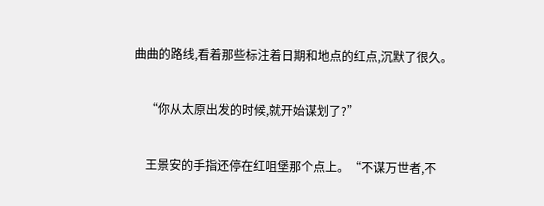曲曲的路线,看着那些标注着日期和地点的红点,沉默了很久。

    “你从太原出发的时候,就开始谋划了?”

    王景安的手指还停在红咀堡那个点上。“不谋万世者,不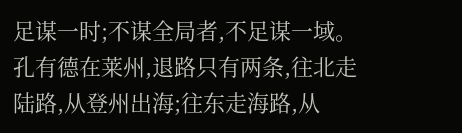足谋一时;不谋全局者,不足谋一域。孔有德在莱州,退路只有两条,往北走陆路,从登州出海;往东走海路,从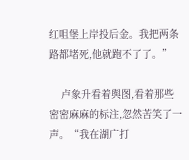红咀堡上岸投后金。我把两条路都堵死,他就跑不了了。”

    卢象升看着舆图,看着那些密密麻麻的标注,忽然苦笑了一声。“我在湖广打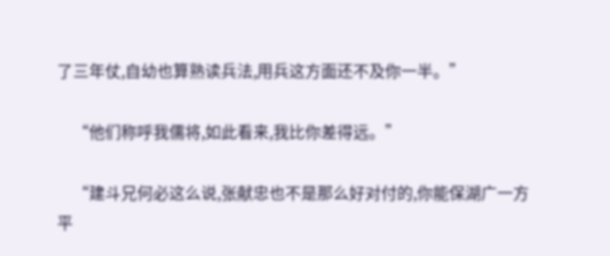了三年仗,自幼也算熟读兵法,用兵这方面还不及你一半。”

    “他们称呼我儒将,如此看来,我比你差得远。”

    “建斗兄何必这么说,张献忠也不是那么好对付的,你能保湖广一方平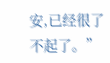安,已经很了不起了。”